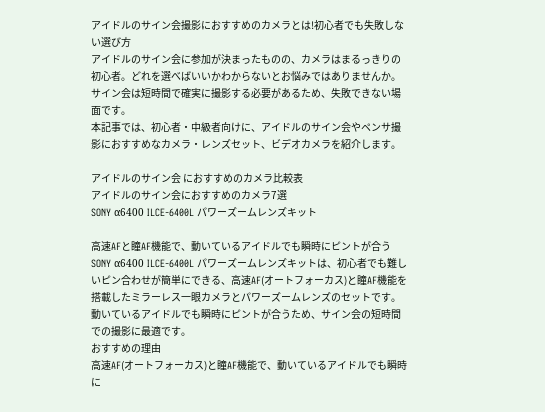アイドルのサイン会撮影におすすめのカメラとは!初心者でも失敗しない選び方
アイドルのサイン会に参加が決まったものの、カメラはまるっきりの初心者。どれを選べばいいかわからないとお悩みではありませんか。
サイン会は短時間で確実に撮影する必要があるため、失敗できない場面です。
本記事では、初心者・中級者向けに、アイドルのサイン会やペンサ撮影におすすめなカメラ・レンズセット、ビデオカメラを紹介します。

アイドルのサイン会 におすすめのカメラ比較表
アイドルのサイン会におすすめのカメラ7選
SONY α6400 ILCE-6400L パワーズームレンズキット

高速AFと瞳AF機能で、動いているアイドルでも瞬時にピントが合う
SONY α6400 ILCE-6400L パワーズームレンズキットは、初心者でも難しいピン合わせが簡単にできる、高速AF(オートフォーカス)と瞳AF機能を搭載したミラーレス一眼カメラとパワーズームレンズのセットです。
動いているアイドルでも瞬時にピントが合うため、サイン会の短時間での撮影に最適です。
おすすめの理由
高速AF(オートフォーカス)と瞳AF機能で、動いているアイドルでも瞬時に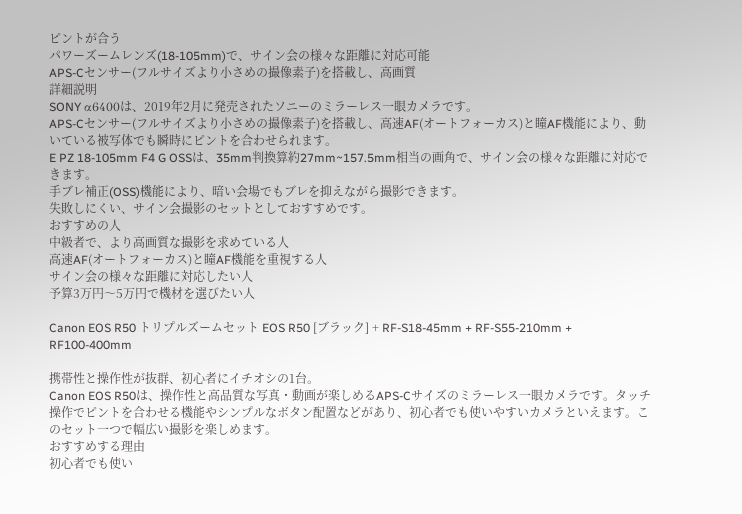ピントが合う
パワーズームレンズ(18-105mm)で、サイン会の様々な距離に対応可能
APS-Cセンサー(フルサイズより小さめの撮像素子)を搭載し、高画質
詳細説明
SONY α6400は、2019年2月に発売されたソニーのミラーレス一眼カメラです。
APS-Cセンサー(フルサイズより小さめの撮像素子)を搭載し、高速AF(オートフォーカス)と瞳AF機能により、動いている被写体でも瞬時にピントを合わせられます。
E PZ 18-105mm F4 G OSSは、35mm判換算約27mm~157.5mm相当の画角で、サイン会の様々な距離に対応できます。
手ブレ補正(OSS)機能により、暗い会場でもブレを抑えながら撮影できます。
失敗しにくい、サイン会撮影のセットとしておすすめです。
おすすめの人
中級者で、より高画質な撮影を求めている人
高速AF(オートフォーカス)と瞳AF機能を重視する人
サイン会の様々な距離に対応したい人
予算3万円〜5万円で機材を選びたい人

Canon EOS R50 トリプルズームセット EOS R50 [ブラック] + RF-S18-45mm + RF-S55-210mm + RF100-400mm

携帯性と操作性が抜群、初心者にイチオシの1台。
Canon EOS R50は、操作性と高品質な写真・動画が楽しめるAPS-Cサイズのミラーレス一眼カメラです。タッチ操作でピントを合わせる機能やシンプルなボタン配置などがあり、初心者でも使いやすいカメラといえます。このセット一つで幅広い撮影を楽しめます。
おすすめする理由
初心者でも使い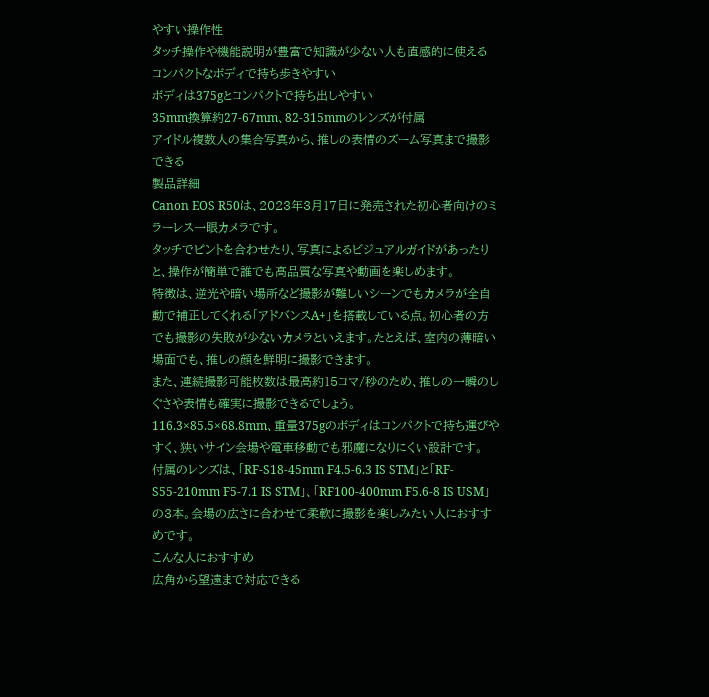やすい操作性
タッチ操作や機能説明が豊富で知識が少ない人も直感的に使える
コンパクトなボディで持ち歩きやすい
ボディは375gとコンパクトで持ち出しやすい
35mm換算約27-67mm、82-315mmのレンズが付属
アイドル複数人の集合写真から、推しの表情のズーム写真まで撮影できる
製品詳細
Canon EOS R50は、2023年3月17日に発売された初心者向けのミラーレス一眼カメラです。
タッチでピントを合わせたり、写真によるビジュアルガイドがあったりと、操作が簡単で誰でも高品質な写真や動画を楽しめます。
特徴は、逆光や暗い場所など撮影が難しいシーンでもカメラが全自動で補正してくれる「アドバンスA+」を搭載している点。初心者の方でも撮影の失敗が少ないカメラといえます。たとえば、室内の薄暗い場面でも、推しの顔を鮮明に撮影できます。
また、連続撮影可能枚数は最高約15コマ/秒のため、推しの一瞬のしぐさや表情も確実に撮影できるでしょう。
116.3×85.5×68.8mm、重量375gのボディはコンパクトで持ち運びやすく、狭いサイン会場や電車移動でも邪魔になりにくい設計です。
付属のレンズは、「RF-S18-45mm F4.5-6.3 IS STM」と「RF-S55-210mm F5-7.1 IS STM」、「RF100-400mm F5.6-8 IS USM」の3本。会場の広さに合わせて柔軟に撮影を楽しみたい人におすすめです。
こんな人におすすめ
広角から望遠まで対応できる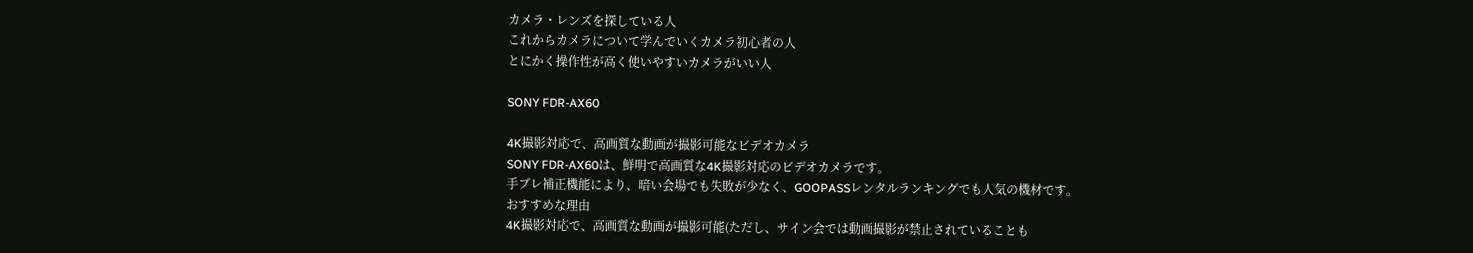カメラ・レンズを探している人
これからカメラについて学んでいくカメラ初心者の人
とにかく操作性が高く使いやすいカメラがいい人

SONY FDR-AX60

4K撮影対応で、高画質な動画が撮影可能なビデオカメラ
SONY FDR-AX60は、鮮明で高画質な4K撮影対応のビデオカメラです。
手ブレ補正機能により、暗い会場でも失敗が少なく、GOOPASSレンタルランキングでも人気の機材です。
おすすめな理由
4K撮影対応で、高画質な動画が撮影可能(ただし、サイン会では動画撮影が禁止されていることも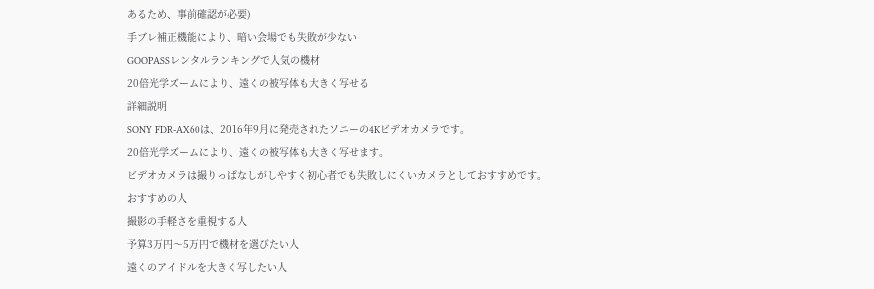あるため、事前確認が必要)
手ブレ補正機能により、暗い会場でも失敗が少ない
GOOPASSレンタルランキングで人気の機材
20倍光学ズームにより、遠くの被写体も大きく写せる
詳細説明
SONY FDR-AX60は、2016年9月に発売されたソニーの4Kビデオカメラです。
20倍光学ズームにより、遠くの被写体も大きく写せます。
ビデオカメラは撮りっぱなしがしやすく初心者でも失敗しにくいカメラとしておすすめです。
おすすめの人
撮影の手軽さを重視する人
予算3万円〜5万円で機材を選びたい人
遠くのアイドルを大きく写したい人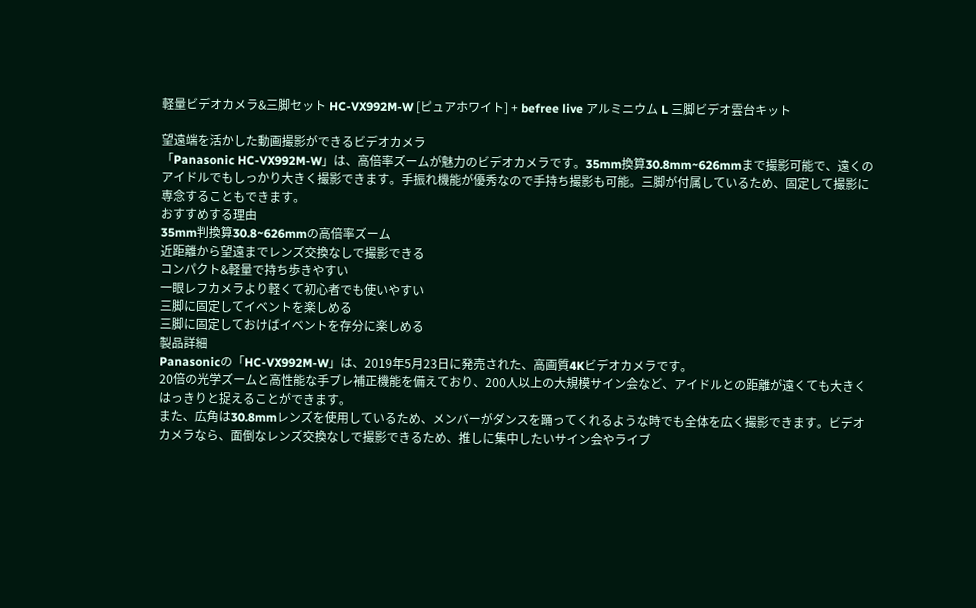軽量ビデオカメラ&三脚セット HC-VX992M-W [ピュアホワイト] + befree live アルミニウム L 三脚ビデオ雲台キット

望遠端を活かした動画撮影ができるビデオカメラ
「Panasonic HC-VX992M-W」は、高倍率ズームが魅力のビデオカメラです。35mm換算30.8mm~626mmまで撮影可能で、遠くのアイドルでもしっかり大きく撮影できます。手振れ機能が優秀なので手持ち撮影も可能。三脚が付属しているため、固定して撮影に専念することもできます。
おすすめする理由
35mm判換算30.8~626mmの高倍率ズーム
近距離から望遠までレンズ交換なしで撮影できる
コンパクト&軽量で持ち歩きやすい
一眼レフカメラより軽くて初心者でも使いやすい
三脚に固定してイベントを楽しめる
三脚に固定しておけばイベントを存分に楽しめる
製品詳細
Panasonicの「HC-VX992M-W」は、2019年5月23日に発売された、高画質4Kビデオカメラです。
20倍の光学ズームと高性能な手ブレ補正機能を備えており、200人以上の大規模サイン会など、アイドルとの距離が遠くても大きくはっきりと捉えることができます。
また、広角は30.8mmレンズを使用しているため、メンバーがダンスを踊ってくれるような時でも全体を広く撮影できます。ビデオカメラなら、面倒なレンズ交換なしで撮影できるため、推しに集中したいサイン会やライブ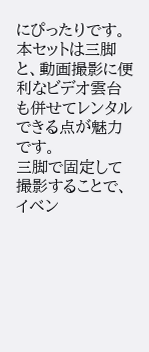にぴったりです。
本セットは三脚と、動画撮影に便利なビデオ雲台も併せてレンタルできる点が魅力です。
三脚で固定して撮影することで、イベン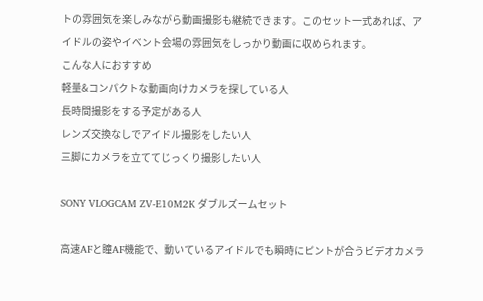トの雰囲気を楽しみながら動画撮影も継続できます。このセット一式あれば、アイドルの姿やイベント会場の雰囲気をしっかり動画に収められます。
こんな人におすすめ
軽量&コンパクトな動画向けカメラを探している人
長時間撮影をする予定がある人
レンズ交換なしでアイドル撮影をしたい人
三脚にカメラを立ててじっくり撮影したい人

SONY VLOGCAM ZV-E10M2K ダブルズームセット

高速AFと瞳AF機能で、動いているアイドルでも瞬時にピントが合うビデオカメラ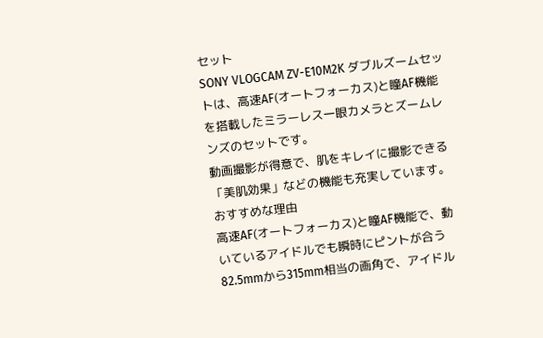セット
SONY VLOGCAM ZV-E10M2K ダブルズームセットは、高速AF(オートフォーカス)と瞳AF機能を搭載したミラーレス一眼カメラとズームレンズのセットです。
動画撮影が得意で、肌をキレイに撮影できる「美肌効果」などの機能も充実しています。
おすすめな理由
高速AF(オートフォーカス)と瞳AF機能で、動いているアイドルでも瞬時にピントが合う
82.5mmから315mm相当の画角で、アイドル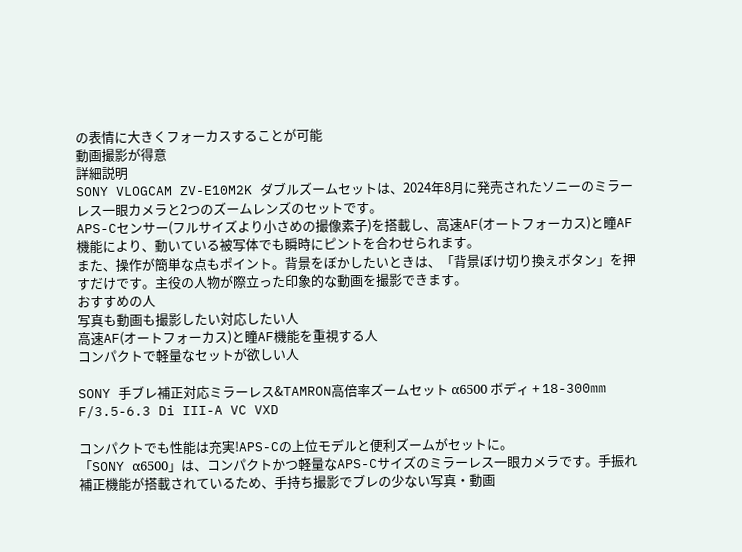の表情に大きくフォーカスすることが可能
動画撮影が得意
詳細説明
SONY VLOGCAM ZV-E10M2K ダブルズームセットは、2024年8月に発売されたソニーのミラーレス一眼カメラと2つのズームレンズのセットです。
APS-Cセンサー(フルサイズより小さめの撮像素子)を搭載し、高速AF(オートフォーカス)と瞳AF機能により、動いている被写体でも瞬時にピントを合わせられます。
また、操作が簡単な点もポイント。背景をぼかしたいときは、「背景ぼけ切り換えボタン」を押すだけです。主役の人物が際立った印象的な動画を撮影できます。
おすすめの人
写真も動画も撮影したい対応したい人
高速AF(オートフォーカス)と瞳AF機能を重視する人
コンパクトで軽量なセットが欲しい人

SONY 手ブレ補正対応ミラーレス&TAMRON高倍率ズームセット α6500 ボディ + 18-300mm F/3.5-6.3 Di III-A VC VXD

コンパクトでも性能は充実!APS-Cの上位モデルと便利ズームがセットに。
「SONY α6500」は、コンパクトかつ軽量なAPS-Cサイズのミラーレス一眼カメラです。手振れ補正機能が搭載されているため、手持ち撮影でブレの少ない写真・動画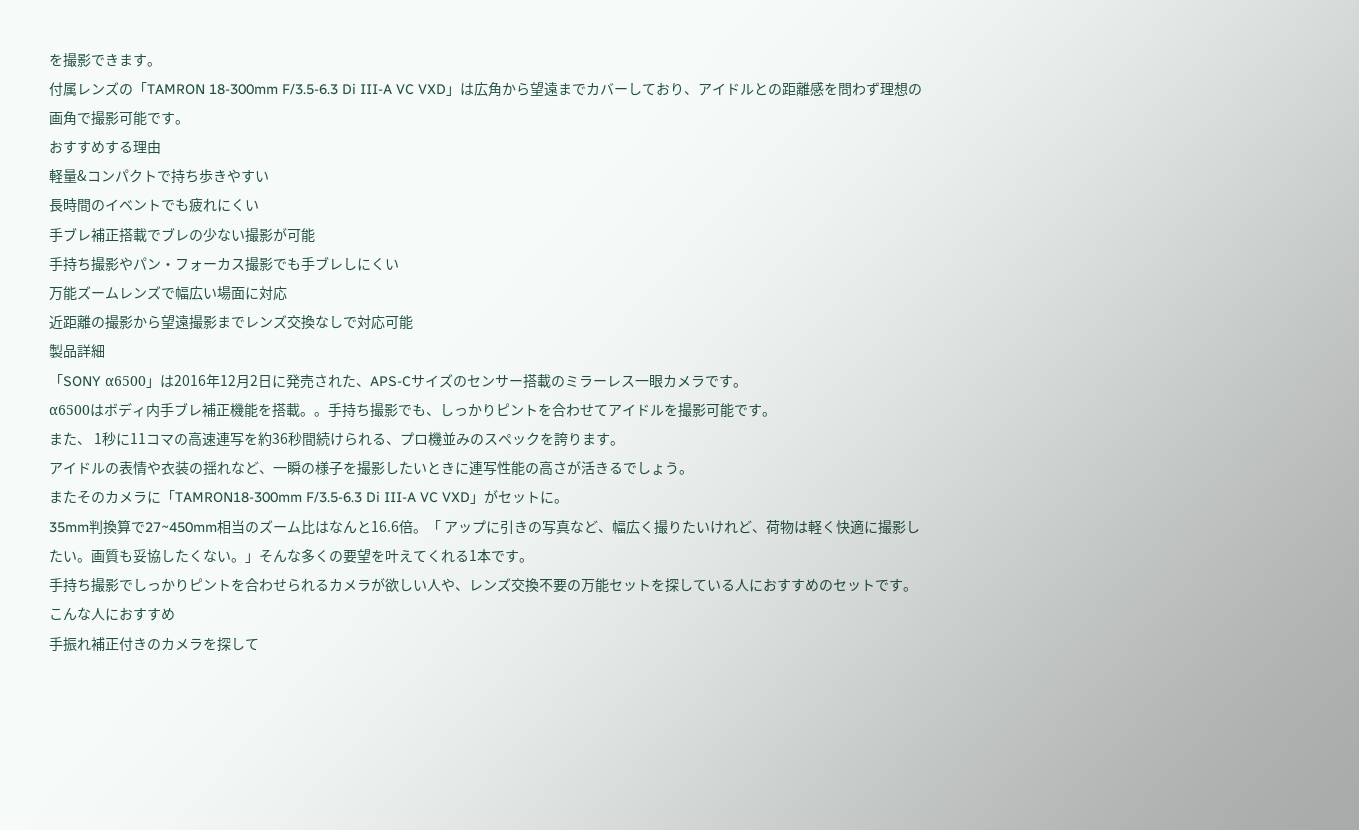を撮影できます。
付属レンズの「TAMRON 18-300mm F/3.5-6.3 Di III-A VC VXD」は広角から望遠までカバーしており、アイドルとの距離感を問わず理想の画角で撮影可能です。
おすすめする理由
軽量&コンパクトで持ち歩きやすい
長時間のイベントでも疲れにくい
手ブレ補正搭載でブレの少ない撮影が可能
手持ち撮影やパン・フォーカス撮影でも手ブレしにくい
万能ズームレンズで幅広い場面に対応
近距離の撮影から望遠撮影までレンズ交換なしで対応可能
製品詳細
「SONY α6500」は2016年12月2日に発売された、APS-Cサイズのセンサー搭載のミラーレス一眼カメラです。
α6500はボディ内手ブレ補正機能を搭載。。手持ち撮影でも、しっかりピントを合わせてアイドルを撮影可能です。
また、 1秒に11コマの高速連写を約36秒間続けられる、プロ機並みのスペックを誇ります。
アイドルの表情や衣装の揺れなど、一瞬の様子を撮影したいときに連写性能の高さが活きるでしょう。
またそのカメラに「TAMRON18-300mm F/3.5-6.3 Di III-A VC VXD」がセットに。
35mm判換算で27~450mm相当のズーム比はなんと16.6倍。「 アップに引きの写真など、幅広く撮りたいけれど、荷物は軽く快適に撮影したい。画質も妥協したくない。」そんな多くの要望を叶えてくれる1本です。
手持ち撮影でしっかりピントを合わせられるカメラが欲しい人や、レンズ交換不要の万能セットを探している人におすすめのセットです。
こんな人におすすめ
手振れ補正付きのカメラを探して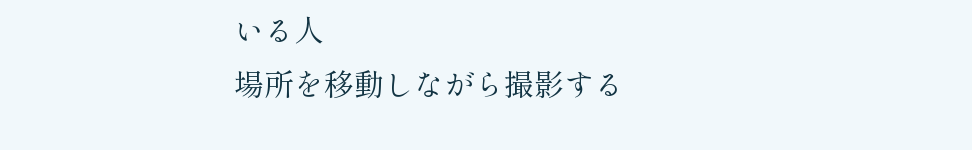いる人
場所を移動しながら撮影する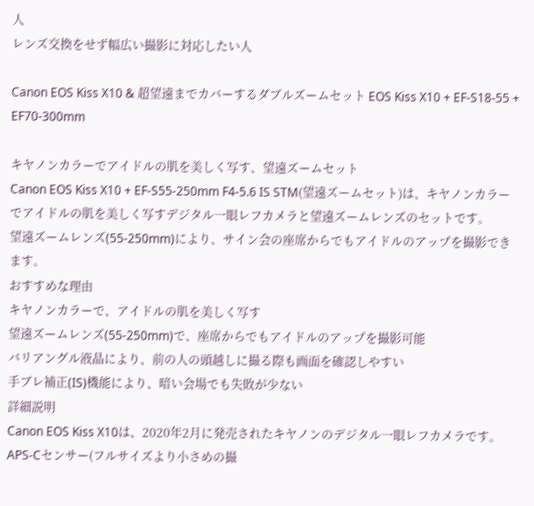人
レンズ交換をせず幅広い撮影に対応したい人

Canon EOS Kiss X10 & 超望遠までカバーするダブルズームセット EOS Kiss X10 + EF-S18-55 + EF70-300mm

キヤノンカラーでアイドルの肌を美しく写す、望遠ズームセット
Canon EOS Kiss X10 + EF-S55-250mm F4-5.6 IS STM(望遠ズームセット)は、キヤノンカラーでアイドルの肌を美しく写すデジタル一眼レフカメラと望遠ズームレンズのセットです。
望遠ズームレンズ(55-250mm)により、サイン会の座席からでもアイドルのアップを撮影できます。
おすすめな理由
キヤノンカラーで、アイドルの肌を美しく写す
望遠ズームレンズ(55-250mm)で、座席からでもアイドルのアップを撮影可能
バリアングル液晶により、前の人の頭越しに撮る際も画面を確認しやすい
手ブレ補正(IS)機能により、暗い会場でも失敗が少ない
詳細説明
Canon EOS Kiss X10は、2020年2月に発売されたキヤノンのデジタル一眼レフカメラです。
APS-Cセンサー(フルサイズより小さめの撮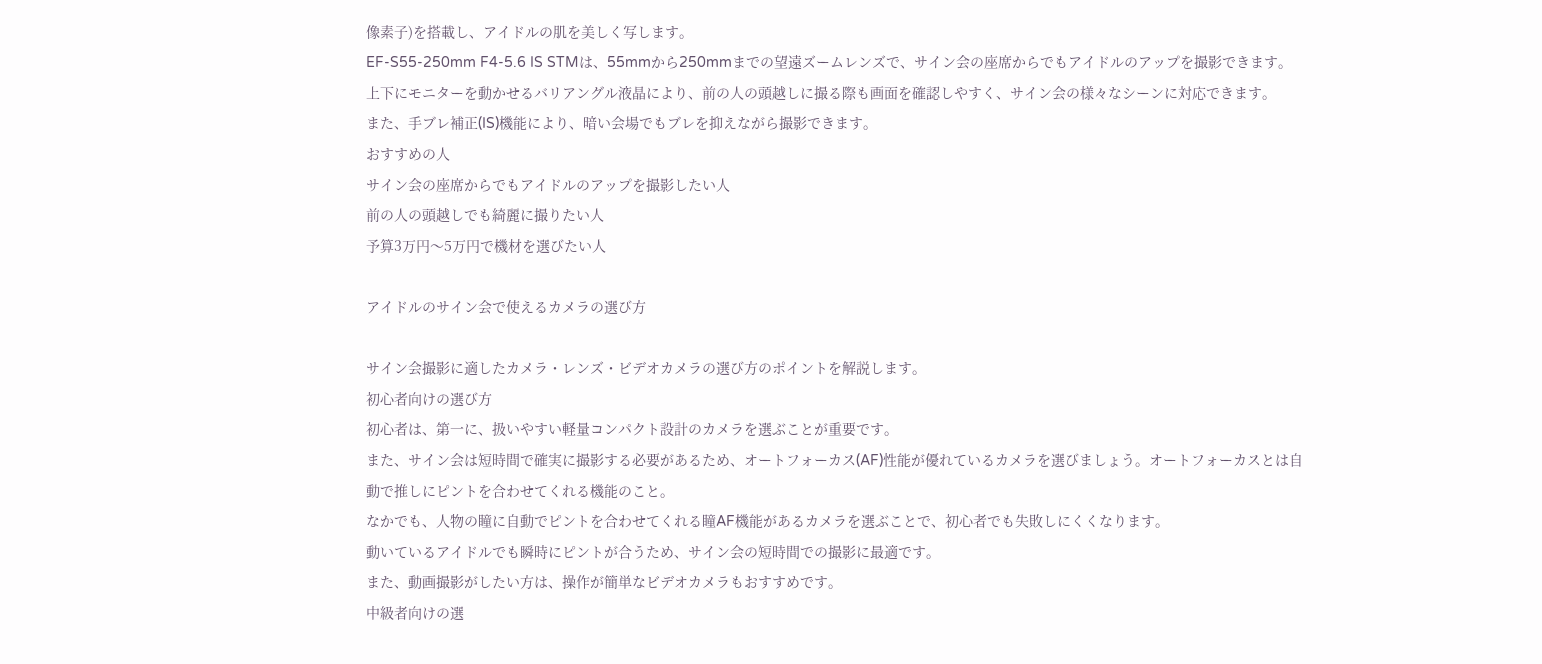像素子)を搭載し、アイドルの肌を美しく写します。
EF-S55-250mm F4-5.6 IS STMは、55mmから250mmまでの望遠ズームレンズで、サイン会の座席からでもアイドルのアップを撮影できます。
上下にモニターを動かせるバリアングル液晶により、前の人の頭越しに撮る際も画面を確認しやすく、サイン会の様々なシーンに対応できます。
また、手ブレ補正(IS)機能により、暗い会場でもブレを抑えながら撮影できます。
おすすめの人
サイン会の座席からでもアイドルのアップを撮影したい人
前の人の頭越しでも綺麗に撮りたい人
予算3万円〜5万円で機材を選びたい人

アイドルのサイン会で使えるカメラの選び方

サイン会撮影に適したカメラ・レンズ・ビデオカメラの選び方のポイントを解説します。
初心者向けの選び方
初心者は、第一に、扱いやすい軽量コンパクト設計のカメラを選ぶことが重要です。
また、サイン会は短時間で確実に撮影する必要があるため、オートフォーカス(AF)性能が優れているカメラを選びましょう。オートフォーカスとは自動で推しにピントを合わせてくれる機能のこと。
なかでも、人物の瞳に自動でピントを合わせてくれる瞳AF機能があるカメラを選ぶことで、初心者でも失敗しにくくなります。
動いているアイドルでも瞬時にピントが合うため、サイン会の短時間での撮影に最適です。
また、動画撮影がしたい方は、操作が簡単なビデオカメラもおすすめです。
中級者向けの選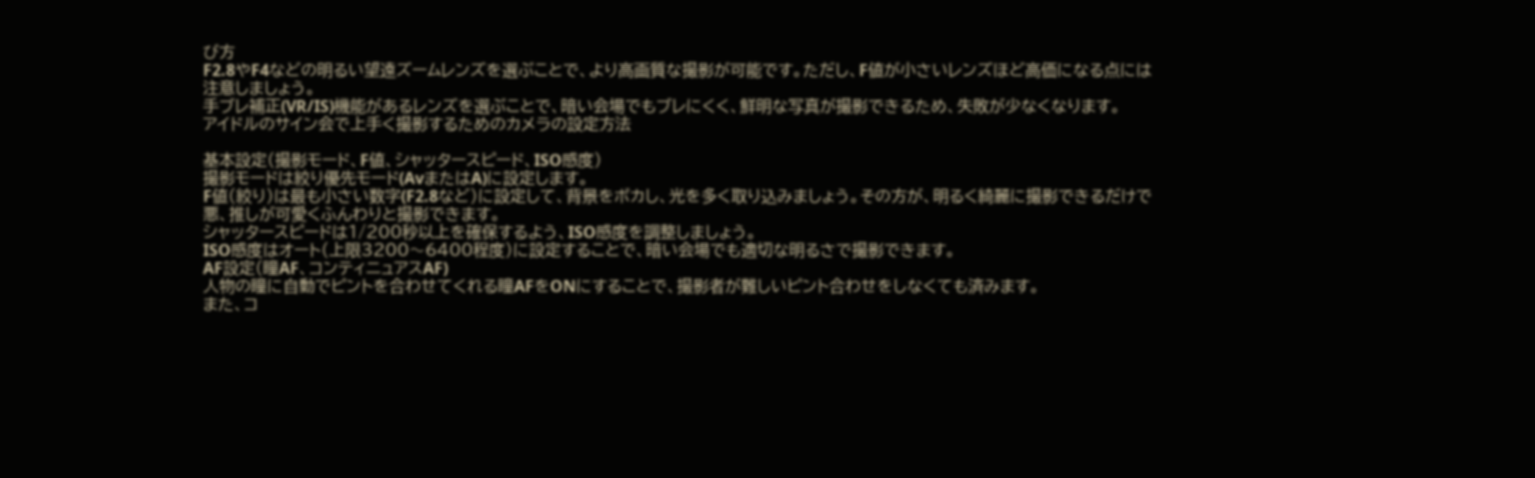び方
F2.8やF4などの明るい望遠ズームレンズを選ぶことで、より高画質な撮影が可能です。ただし、F値が小さいレンズほど高価になる点には注意しましょう。
手ブレ補正(VR/IS)機能があるレンズを選ぶことで、暗い会場でもブレにくく、鮮明な写真が撮影できるため、失敗が少なくなります。
アイドルのサイン会で上手く撮影するためのカメラの設定方法

基本設定(撮影モード、F値、シャッタースピード、ISO感度)
撮影モードは絞り優先モード(AvまたはA)に設定します。
F値(絞り)は最も小さい数字(F2.8など)に設定して、背景をボカし、光を多く取り込みましょう。その方が、明るく綺麗に撮影できるだけで悪、推しが可愛くふんわりと撮影できます。
シャッタースピードは1/200秒以上を確保するよう、ISO感度を調整しましょう。
ISO感度はオート(上限3200〜6400程度)に設定することで、暗い会場でも適切な明るさで撮影できます。
AF設定(瞳AF、コンティニュアスAF)
人物の瞳に自動でピントを合わせてくれる瞳AFをONにすることで、撮影者が難しいピント合わせをしなくても済みます。
また、コ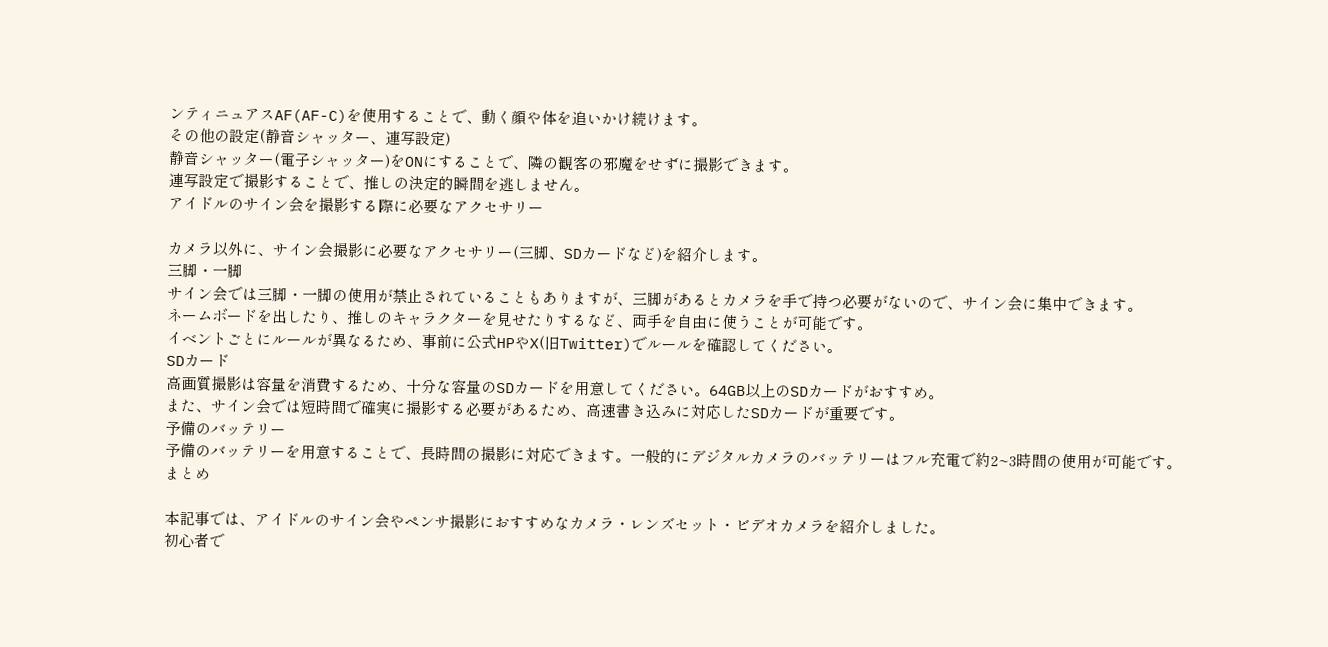ンティニュアスAF(AF-C)を使用することで、動く顔や体を追いかけ続けます。
その他の設定(静音シャッター、連写設定)
静音シャッター(電子シャッター)をONにすることで、隣の観客の邪魔をせずに撮影できます。
連写設定で撮影することで、推しの決定的瞬間を逃しません。
アイドルのサイン会を撮影する際に必要なアクセサリー

カメラ以外に、サイン会撮影に必要なアクセサリー(三脚、SDカードなど)を紹介します。
三脚・一脚
サイン会では三脚・一脚の使用が禁止されていることもありますが、三脚があるとカメラを手で持つ必要がないので、サイン会に集中できます。
ネームボードを出したり、推しのキャラクターを見せたりするなど、両手を自由に使うことが可能です。
イベントごとにルールが異なるため、事前に公式HPやX(旧Twitter)でルールを確認してください。
SDカード
高画質撮影は容量を消費するため、十分な容量のSDカードを用意してください。64GB以上のSDカードがおすすめ。
また、サイン会では短時間で確実に撮影する必要があるため、高速書き込みに対応したSDカードが重要です。
予備のバッテリー
予備のバッテリーを用意することで、長時間の撮影に対応できます。一般的にデジタルカメラのバッテリーはフル充電で約2~3時間の使用が可能です。
まとめ

本記事では、アイドルのサイン会やペンサ撮影におすすめなカメラ・レンズセット・ビデオカメラを紹介しました。
初心者で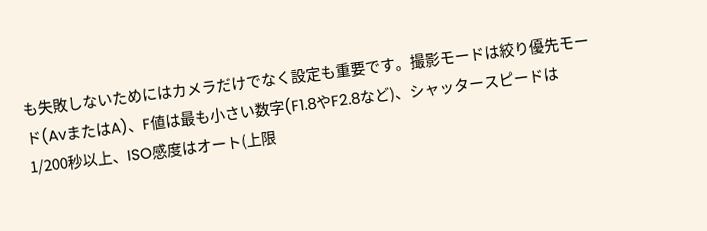も失敗しないためにはカメラだけでなく設定も重要です。撮影モードは絞り優先モード(AvまたはA)、F値は最も小さい数字(F1.8やF2.8など)、シャッタースピードは1/200秒以上、ISO感度はオート(上限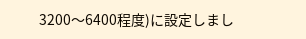3200〜6400程度)に設定しまし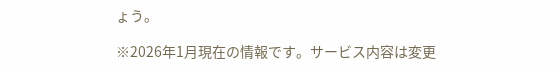ょう。

※2026年1月現在の情報です。サービス内容は変更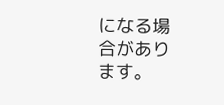になる場合があります。